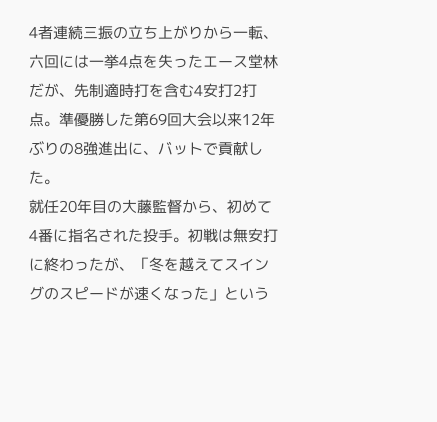4者連続三振の立ち上がりから一転、六回には一挙4点を失ったエース堂林だが、先制適時打を含む4安打2打点。準優勝した第69回大会以来12年ぶりの8強進出に、バットで貢献した。
就任20年目の大藤監督から、初めて4番に指名された投手。初戦は無安打に終わったが、「冬を越えてスイングのスピードが速くなった」という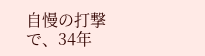自慢の打撃で、34年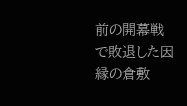前の開幕戦で敗退した因縁の倉敷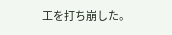工を打ち崩した。